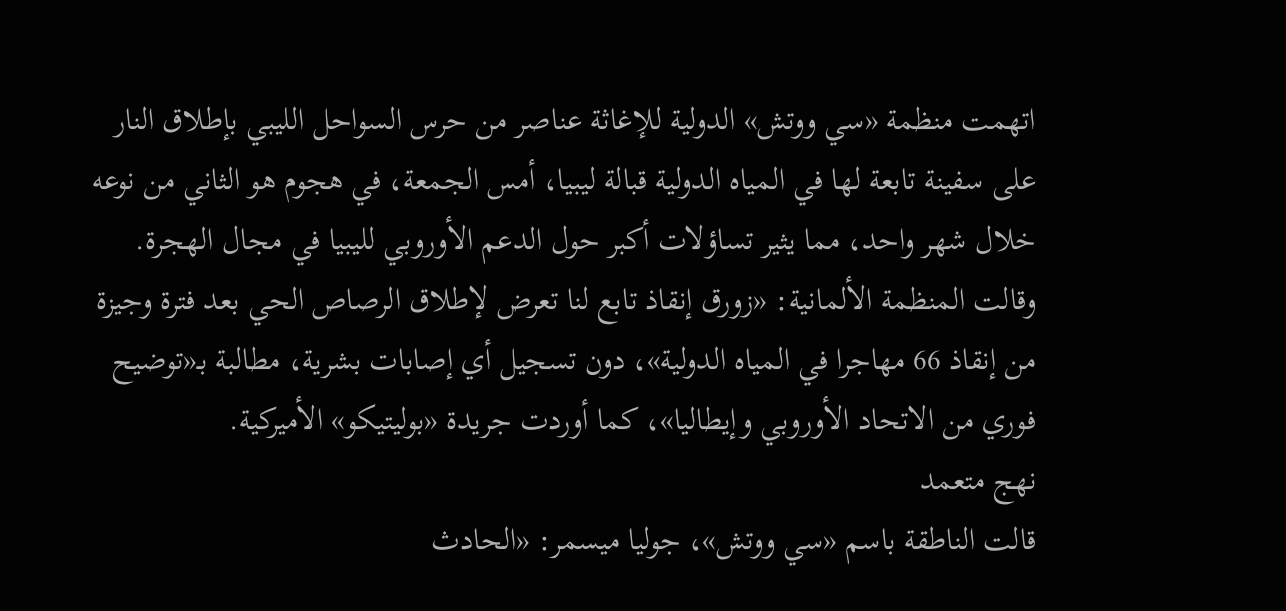اتهمت منظمة «سي ووتش» الدولية للإغاثة عناصر من حرس السواحل الليبي بإطلاق النار على سفينة تابعة لها في المياه الدولية قبالة ليبيا، أمس الجمعة، في هجوم هو الثاني من نوعه خلال شهر واحد، مما يثير تساؤلات أكبر حول الدعم الأوروبي لليبيا في مجال الهجرة.
وقالت المنظمة الألمانية: «زورق إنقاذ تابع لنا تعرض لإطلاق الرصاص الحي بعد فترة وجيزة من إنقاذ 66 مهاجرا في المياه الدولية»، دون تسجيل أي إصابات بشرية، مطالبة بـ«توضيح فوري من الاتحاد الأوروبي وإيطاليا»، كما أوردت جريدة «بوليتيكو» الأميركية.
نهج متعمد
قالت الناطقة باسم «سي ووتش»، جوليا ميسمر: «الحادث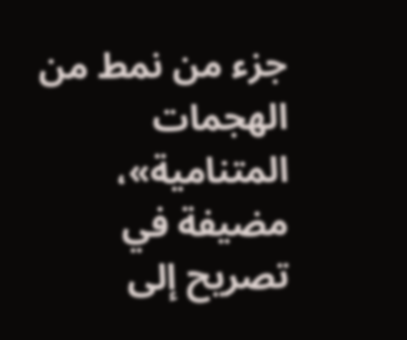جزء من نمط من الهجمات المتنامية»، مضيفة في تصريح إلى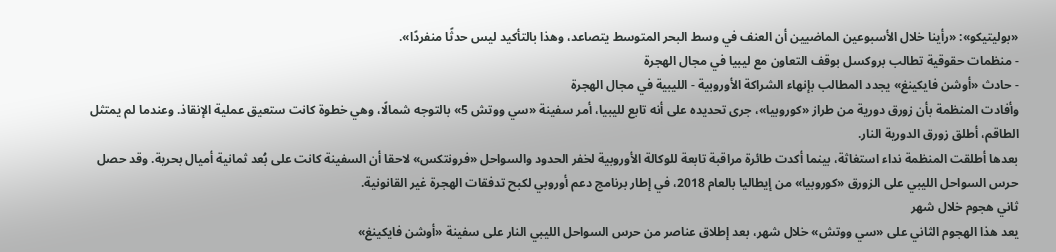«بوليتيكو»: «رأينا خلال الأسبوعين الماضيين أن العنف في وسط البحر المتوسط يتصاعد، وهذا بالتأكيد ليس حدثًا منفردًا».
- منظمات حقوقية تطالب بروكسل بوقف التعاون مع ليبيا في مجال الهجرة
- حادث «أوشن فايكينغ» يجدد المطالب بإنهاء الشراكة الأوروبية - الليبية في مجال الهجرة
وأفادت المنظمة بأن زورق دورية من طراز «كوروبيا»، جرى تحديده على أنه تابع لليبيا، أمر سفينة «سي ووتش 5» بالتوجه شمالًا، وهي خطوة كانت ستعيق عملية الإنقاذ. وعندما لم يمتثل الطاقم، أطلق زورق الدورية النار.
بعدها أطلقت المنظمة نداء استغاثة، بينما أكدت طائرة مراقبة تابعة للوكالة الأوروبية لخفر الحدود والسواحل «فرونتكس» لاحقا أن السفينة كانت على بُعد ثمانية أميال بحرية. وقد حصل حرس السواحل الليبي على الزورق «كوروبيا» من إيطاليا بالعام 2018، في إطار برنامج دعم أوروبي لكبح تدفقات الهجرة غير القانونية.
ثاني هجوم خلال شهر
يعد هذا الهجوم الثاني على «سي ووتش» خلال شهر، بعد إطلاق عناصر من حرس السواحل الليبي النار على سفينة «أوشن فايكينغ»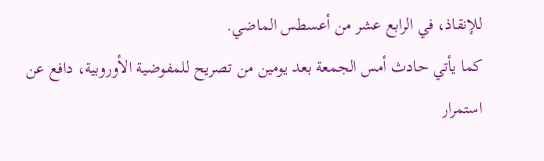للإنقاذ، في الرابع عشر من أعسطس الماضي.
كما يأتي حادث أمس الجمعة بعد يومين من تصريح للمفوضية الأوروبية، دافع عن استمرار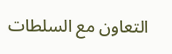التعاون مع السلطات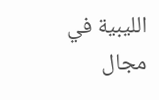الليبية في مجال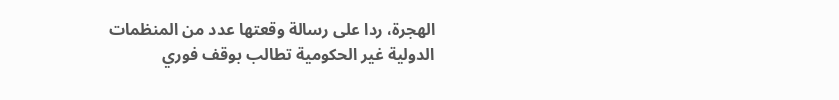الهجرة، ردا على رسالة وقعتها عدد من المنظمات الدولية غير الحكومية تطالب بوقف فوري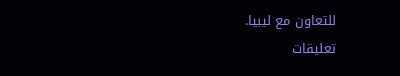للتعاون مع ليبيا.
تعليقات